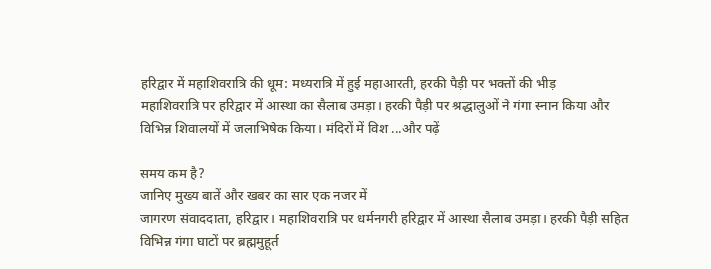हरिद्वार में महाशिवरात्रि की धूम: मध्यरात्रि में हुई महाआरती, हरकी पैड़ी पर भक्तों की भीड़
महाशिवरात्रि पर हरिद्वार में आस्था का सैलाब उमड़ा। हरकी पैड़ी पर श्रद्धालुओं ने गंगा स्नान किया और विभिन्न शिवालयों में जलाभिषेक किया। मंदिरों में विश ...और पढ़ें

समय कम है?
जानिए मुख्य बातें और खबर का सार एक नजर में
जागरण संवाददाता, हरिद्वार। महाशिवरात्रि पर धर्मनगरी हरिद्वार में आस्था सैलाब उमड़ा। हरकी पैड़ी सहित विभिन्न गंगा घाटों पर ब्रह्ममुहूर्त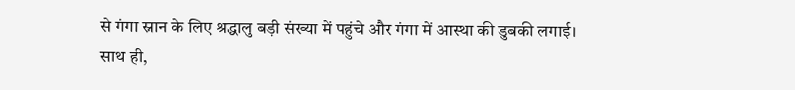से गंगा स्नान के लिए श्रद्धालु बड़ी संख्या में पहुंचे और गंगा में आस्था की डुबकी लगाई।
साथ ही,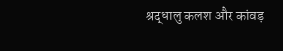श्रद्धालु कलश और कांवड़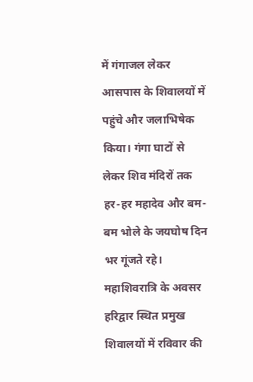में गंगाजल लेकर आसपास के शिवालयों में पहुंचे और जलाभिषेक किया। गंगा घाटों से लेकर शिव मंदिरों तक हर-हर महादेव और बम-बम भोले के जयघोष दिन भर गूंजते रहे।
महाशिवरात्रि के अवसर हरिद्वार स्थित प्रमुख शिवालयों में रविवार की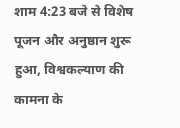शाम 4:23 बजे से विशेष पूजन और अनुष्ठान शुरू हुआ, विश्वकल्याण की कामना के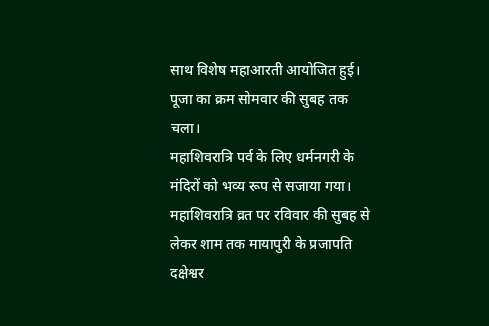साथ विशेष महाआरती आयोजित हुई। पूजा का क्रम सोमवार की सुबह तक चला।
महाशिवरात्रि पर्व के लिए धर्मनगरी के मंदिरों को भव्य रूप से सजाया गया।
महाशिवरात्रि व्रत पर रविवार की सुबह से लेकर शाम तक मायापुरी के प्रजापति दक्षेश्वर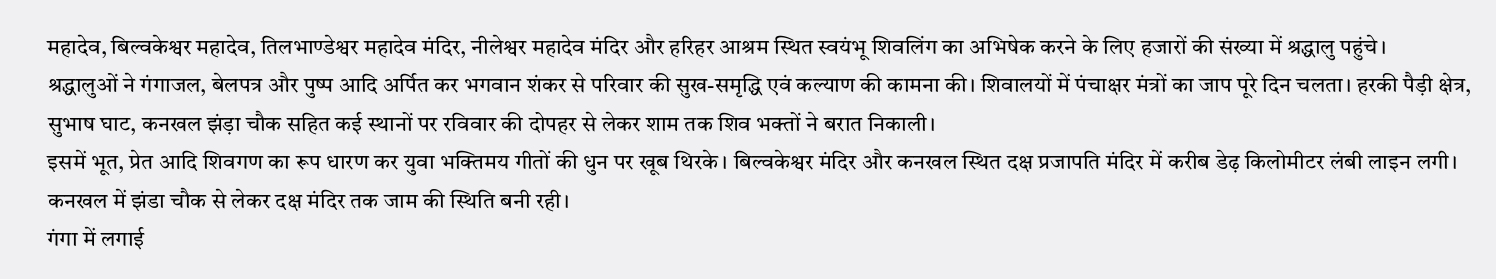महादेव, बिल्वकेश्वर महादेव, तिलभाण्डेश्वर महादेव मंदिर, नीलेश्वर महादेव मंदिर और हरिहर आश्रम स्थित स्वयंभू शिवलिंग का अभिषेक करने के लिए हजारों की संख्या में श्रद्धालु पहुंचे।
श्रद्धालुओं ने गंगाजल, बेलपत्र और पुष्प आदि अर्पित कर भगवान शंकर से परिवार की सुख-समृद्धि एवं कल्याण की कामना की। शिवालयों में पंचाक्षर मंत्रों का जाप पूरे दिन चलता। हरकी पैड़ी क्षेत्र, सुभाष घाट, कनखल झंड़ा चौक सहित कई स्थानों पर रविवार की दोपहर से लेकर शाम तक शिव भक्तों ने बरात निकाली।
इसमें भूत, प्रेत आदि शिवगण का रूप धारण कर युवा भक्तिमय गीतों की धुन पर खूब थिरके। बिल्वकेश्वर मंदिर और कनखल स्थित दक्ष प्रजापति मंदिर में करीब डेढ़ किलोमीटर लंबी लाइन लगी। कनखल में झंडा चौक से लेकर दक्ष मंदिर तक जाम की स्थिति बनी रही।
गंगा में लगाई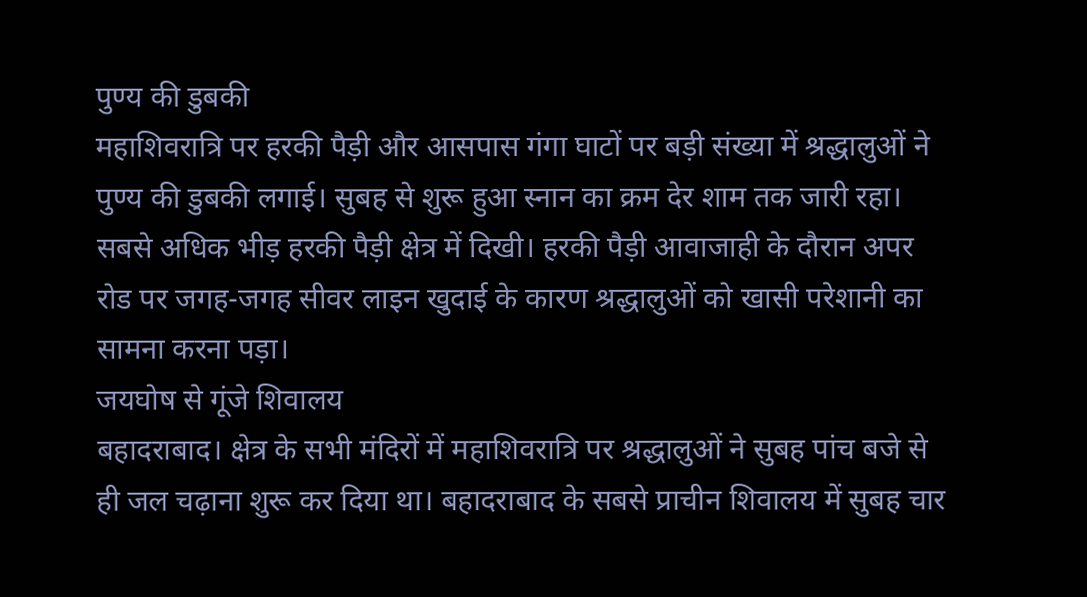पुण्य की डुबकी
महाशिवरात्रि पर हरकी पैड़ी और आसपास गंगा घाटों पर बड़ी संख्या में श्रद्धालुओं ने पुण्य की डुबकी लगाई। सुबह से शुरू हुआ स्नान का क्रम देर शाम तक जारी रहा।
सबसे अधिक भीड़ हरकी पैड़ी क्षेत्र में दिखी। हरकी पैड़ी आवाजाही के दौरान अपर रोड पर जगह-जगह सीवर लाइन खुदाई के कारण श्रद्धालुओं को खासी परेशानी का सामना करना पड़ा।
जयघोष से गूंजे शिवालय
बहादराबाद। क्षेत्र के सभी मंदिरों में महाशिवरात्रि पर श्रद्धालुओं ने सुबह पांच बजे से ही जल चढ़ाना शुरू कर दिया था। बहादराबाद के सबसे प्राचीन शिवालय में सुबह चार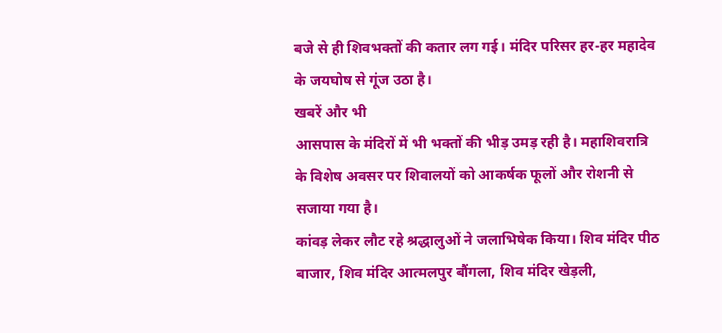बजे से ही शिवभक्तों की कतार लग गई। मंदिर परिसर हर-हर महादेव के जयघोष से गूंज उठा है।
खबरें और भी
आसपास के मंदिरों में भी भक्तों की भीड़ उमड़ रही है। महाशिवरात्रि के विशेष अवसर पर शिवालयों को आकर्षक फूलों और रोशनी से सजाया गया है।
कांवड़ लेकर लौट रहे श्रद्धालुओं ने जलाभिषेक किया। शिव मंदिर पीठ बाजार, शिव मंदिर आत्मलपुर बौंगला, शिव मंदिर खेड़ली,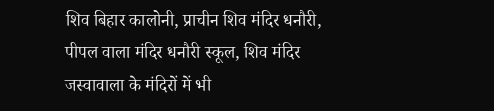शिव बिहार कालोनी, प्राचीन शिव मंदिर धनौरी, पीपल वाला मंदिर धनौरी स्कूल, शिव मंदिर जस्वावाला के मंदिरों में भी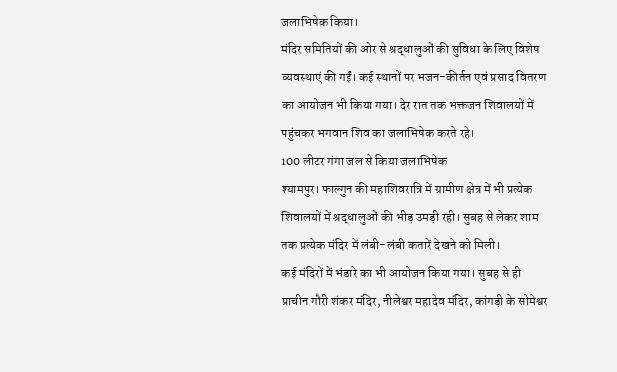जलाभिषेक किया।
मंदिर समितियों की ओर से श्रद्धालुओं की सुविधा के लिए विशेष व्यवस्थाएं की गईं। कई स्थानों पर भजन-कीर्तन एवं प्रसाद वितरण का आयोजन भी किया गया। देर रात तक भक्तजन शिवालयों में पहुंचकर भगवान शिव का जलाभिषेक करते रहे।
100 लीटर गंगा जल से किया जलाभिषेक
श्यामपुर। फाल्गुन की महाशिवरात्रि में ग्रामीण क्षेत्र में भी प्रत्येक शिवालयों में श्रद्धालुओं की भीड़ उमड़ी रही। सुबह से लेकर शाम तक प्रत्येक मंदिर में लंबी-लंबी कतारें देखने को मिली।
कई मंदिरों में भंडारे का भी आयोजन किया गया। सुबह से ही प्राचीन गौरी शंकर मंदिर, नीलेश्वर महादेव मंदिर, कांगड़ी के सोमेश्वर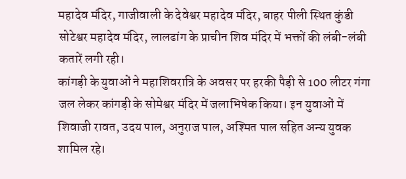महादेव मंदिर, गाजीवाली के देवेश्वर महादेव मंदिर, बाहर पीली स्थित कुंडी सोटेश्वर महादेव मंदिर, लालढांग के प्राचीन शिव मंदिर में भक्तों की लंबी-लंबी कतारें लगी रही।
कांगड़ी के युवाओं ने महाशिवरात्रि के अवसर पर हरकी पैड़ी से 100 लीटर गंगा जल लेकर कांगड़ी के सोमेश्वर मंदिर में जलाभिषेक किया। इन युवाओं में शिवाजी रावत, उदय पाल, अनुराज पाल, अश्मित पाल सहित अन्य युवक शामिल रहे।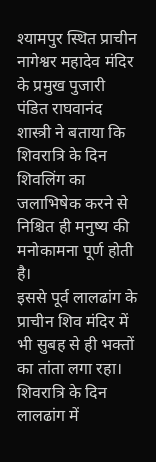श्यामपुर स्थित प्राचीन नागेश्वर महादेव मंदिर के प्रमुख पुजारी पंडित राघवानंद शास्त्री ने बताया कि शिवरात्रि के दिन शिवलिंग का जलाभिषेक करने से निश्चित ही मनुष्य की मनोकामना पूर्ण होती है।
इससे पूर्व लालढांग के प्राचीन शिव मंदिर में भी सुबह से ही भक्तों का तांता लगा रहा। शिवरात्रि के दिन लालढांग में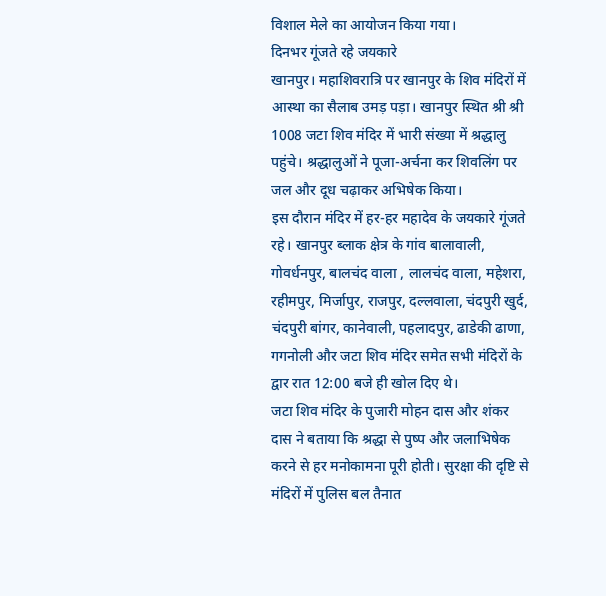विशाल मेले का आयोजन किया गया।
दिनभर गूंजते रहे जयकारे
खानपुर। महाशिवरात्रि पर खानपुर के शिव मंदिरों में आस्था का सैलाब उमड़ पड़ा। खानपुर स्थित श्री श्री 1008 जटा शिव मंदिर में भारी संख्या में श्रद्धालु पहुंचे। श्रद्धालुओं ने पूजा-अर्चना कर शिवलिंग पर जल और दूध चढ़ाकर अभिषेक किया।
इस दौरान मंदिर में हर-हर महादेव के जयकारे गूंजते रहे। खानपुर ब्लाक क्षेत्र के गांव बालावाली, गोवर्धनपुर, बालचंद वाला , लालचंद वाला, महेशरा, रहीमपुर, मिर्जापुर, राजपुर, दल्लवाला, चंदपुरी खुर्द, चंदपुरी बांगर, कानेवाली, पहलादपुर, ढाडेकी ढाणा, गगनोली और जटा शिव मंदिर समेत सभी मंदिरों के द्वार रात 12:00 बजे ही खोल दिए थे।
जटा शिव मंदिर के पुजारी मोहन दास और शंकर दास ने बताया कि श्रद्धा से पुष्प और जलाभिषेक करने से हर मनोकामना पूरी होती। सुरक्षा की दृष्टि से मंदिरों में पुलिस बल तैनात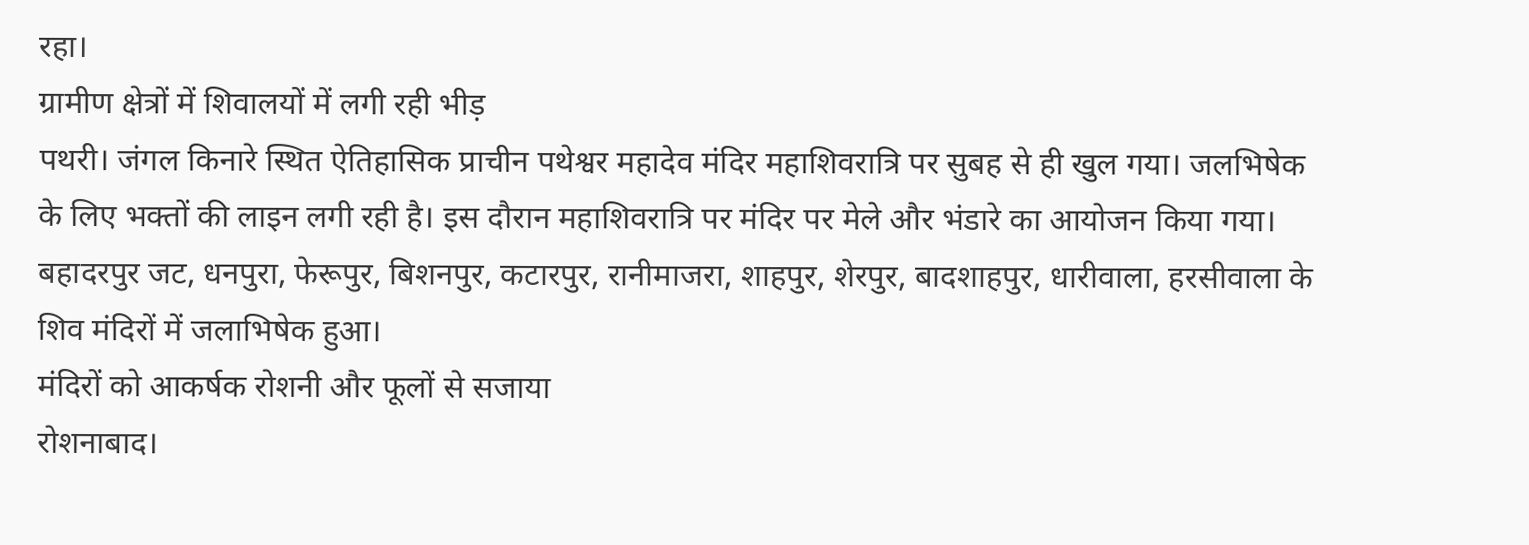रहा।
ग्रामीण क्षेत्रों में शिवालयों में लगी रही भीड़
पथरी। जंगल किनारे स्थित ऐतिहासिक प्राचीन पथेश्वर महादेव मंदिर महाशिवरात्रि पर सुबह से ही खुल गया। जलभिषेक के लिए भक्तों की लाइन लगी रही है। इस दौरान महाशिवरात्रि पर मंदिर पर मेले और भंडारे का आयोजन किया गया। बहादरपुर जट, धनपुरा, फेरूपुर, बिशनपुर, कटारपुर, रानीमाजरा, शाहपुर, शेरपुर, बादशाहपुर, धारीवाला, हरसीवाला के शिव मंदिरों में जलाभिषेक हुआ।
मंदिरों को आकर्षक रोशनी और फूलों से सजाया
रोशनाबाद।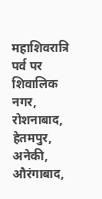महाशिवरात्रि पर्व पर शिवालिक नगर, रोशनाबाद, हेतमपुर, अनेकी, औरंगाबाद,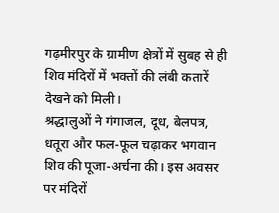गढ़मीरपुर के ग्रामीण क्षेत्रों में सुबह से ही शिव मंदिरों में भक्तों की लंबी कतारें देखने को मिली।
श्रद्धालुओं ने गंगाजल, दूध, बेलपत्र, धतूरा और फल-फूल चढ़ाकर भगवान शिव की पूजा-अर्चना की। इस अवसर पर मंदिरों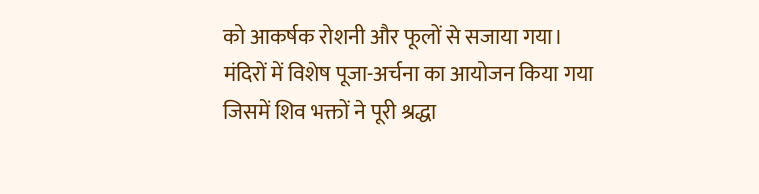को आकर्षक रोशनी और फूलों से सजाया गया। मंदिरों में विशेष पूजा-अर्चना का आयोजन किया गया जिसमें शिव भक्तों ने पूरी श्रद्धा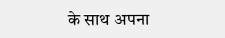के साथ अपना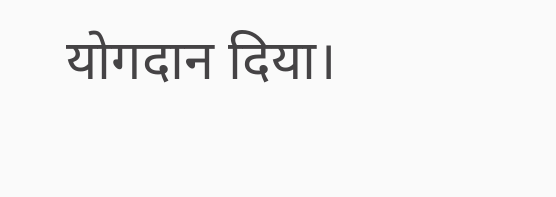योगदान दिया।